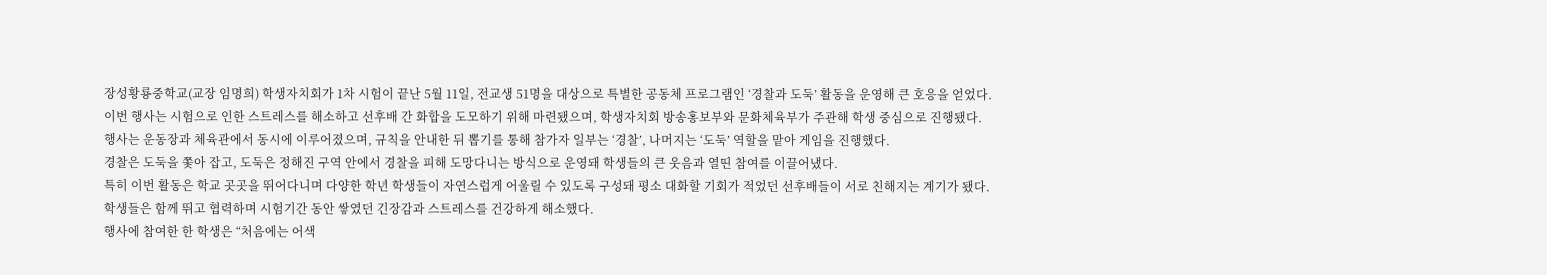장성황룡중학교(교장 임명희) 학생자치회가 1차 시험이 끝난 5월 11일, 전교생 51명을 대상으로 특별한 공동체 프로그램인 ‘경찰과 도둑’ 활동을 운영해 큰 호응을 얻었다.
이번 행사는 시험으로 인한 스트레스를 해소하고 선후배 간 화합을 도모하기 위해 마련됐으며, 학생자치회 방송홍보부와 문화체육부가 주관해 학생 중심으로 진행됐다.
행사는 운동장과 체육관에서 동시에 이루어졌으며, 규칙을 안내한 뒤 뽑기를 통해 참가자 일부는 ‘경찰’, 나머지는 ‘도둑’ 역할을 맡아 게임을 진행했다.
경찰은 도둑을 쫓아 잡고, 도둑은 정해진 구역 안에서 경찰을 피해 도망다니는 방식으로 운영돼 학생들의 큰 웃음과 열띤 참여를 이끌어냈다.
특히 이번 활동은 학교 곳곳을 뛰어다니며 다양한 학년 학생들이 자연스럽게 어울릴 수 있도록 구성돼 평소 대화할 기회가 적었던 선후배들이 서로 친해지는 계기가 됐다.
학생들은 함께 뛰고 협력하며 시험기간 동안 쌓였던 긴장감과 스트레스를 건강하게 해소했다.
행사에 참여한 한 학생은 “처음에는 어색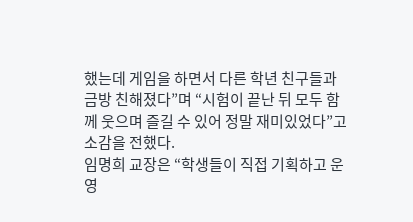했는데 게임을 하면서 다른 학년 친구들과 금방 친해졌다”며 “시험이 끝난 뒤 모두 함께 웃으며 즐길 수 있어 정말 재미있었다”고 소감을 전했다.
임명희 교장은 “학생들이 직접 기획하고 운영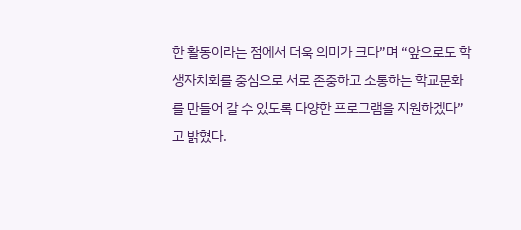한 활동이라는 점에서 더욱 의미가 크다”며 “앞으로도 학생자치회를 중심으로 서로 존중하고 소통하는 학교문화를 만들어 갈 수 있도록 다양한 프로그램을 지원하겠다”고 밝혔다.